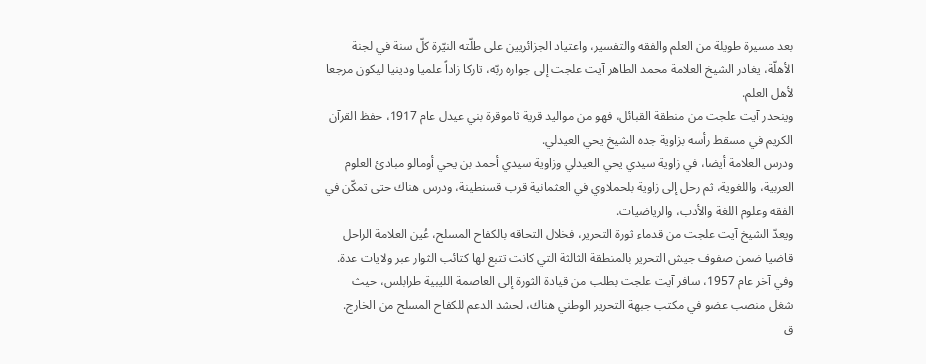بعد مسيرة طويلة من العلم والفقه والتفسير، واعتياد الجزائريين على طلّته النيّرة كلّ سنة في لجنة الأهلّة، يغادر الشيخ العلامة محمد الطاهر آيت علجت إلى جواره ربّه، تاركا زاداً علميا ودينيا ليكون مرجعا لأهل العلم.
وينحدر آيت علجت من منطقة القبائل، فهو من مواليد قرية ثاموقرة بني عيدل عام 1917، حفظ القرآن الكريم في مسقط رأسه بزاویة جده الشیخ یحي العیدلي.
ودرس العلامة أيضا، في زاوية سيدي يحي العيدلي وزاوية سيدي أحمد بن يحي أومالو مبادئ العلوم العربية، واللغوية، ثم رحل إلى زاوية بلحملاوي في العثمانية قرب قسنطينة، ودرس هناك حتى تمكّن في الفقه وعلوم اللغة والأدب، والرياضيات.
ويعدّ الشيخ آيت علجت من قدماء ثورة التحرير، فخلال التحاقه بالكفاح المسلح، عُين العلامة الراحل قاضيا ضمن صفوف جيش التحرير بالمنطقة الثالثة التي كانت تتبع لها كتائب الثوار عبر ولايات عدة.
وفي آخر عام 1957، سافر آيت علجت بطلب من قيادة الثورة إلى العاصمة الليبية طرابلس، حيث شغل منصب عضو في مكتب جبهة التحرير الوطني هناك، لحشد الدعم للكفاح المسلح من الخارج.
ق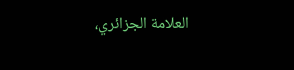العلامة الجزائري،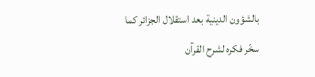بالشؤون الدينية بعد استقلال الجزائر كما سخّر فكره لشرح القرآن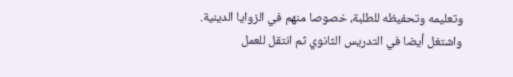وتعليمه وتحفيظه للطلبة، خصوصا منهم في الزوايا الدينية.
واشتغل أيضا في التدريس الثانوي ثم انتقل للعمل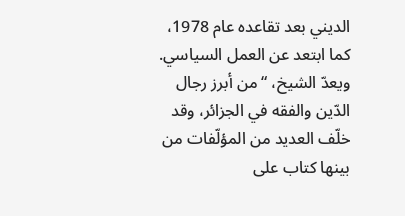الديني بعد تقاعده عام 1978، كما ابتعد عن العمل السياسي.
ويعدّ الشيخ، “من أبرز رجال الدّين والفقه في الجزائر، وقد خلّف العديد من المؤلّفات من بينها كتاب على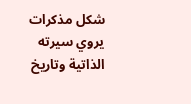شكل مذكرات يروي سيرته الذاتية وتاريخ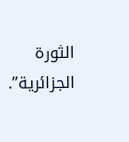الثورة الجزائرية”.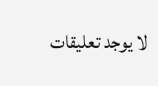لا يوجد تعليقات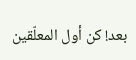بعد! كن أول المعلّقين